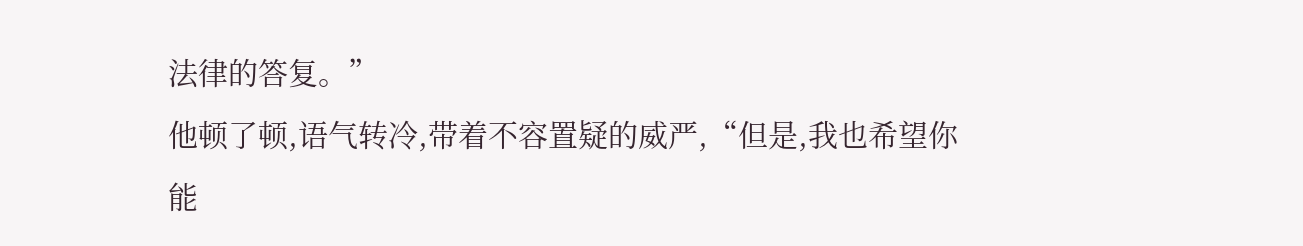法律的答复。”
他顿了顿,语气转冷,带着不容置疑的威严,“但是,我也希望你能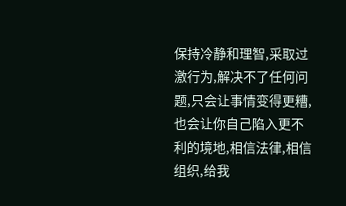保持冷静和理智,采取过激行为,解决不了任何问题,只会让事情变得更糟,也会让你自己陷入更不利的境地,相信法律,相信组织,给我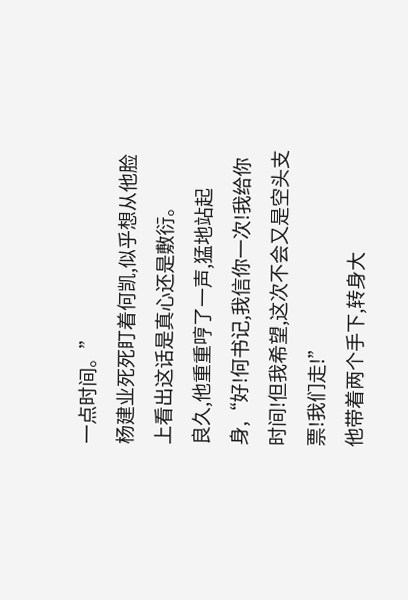一点时间。”
杨建业死死盯着何凯,似乎想从他脸上看出这话是真心还是敷衍。
良久,他重重哼了一声,猛地站起身,“好!何书记,我信你一次!我给你时间!但我希望,这次不会又是空头支票!我们走!”
他带着两个手下,转身大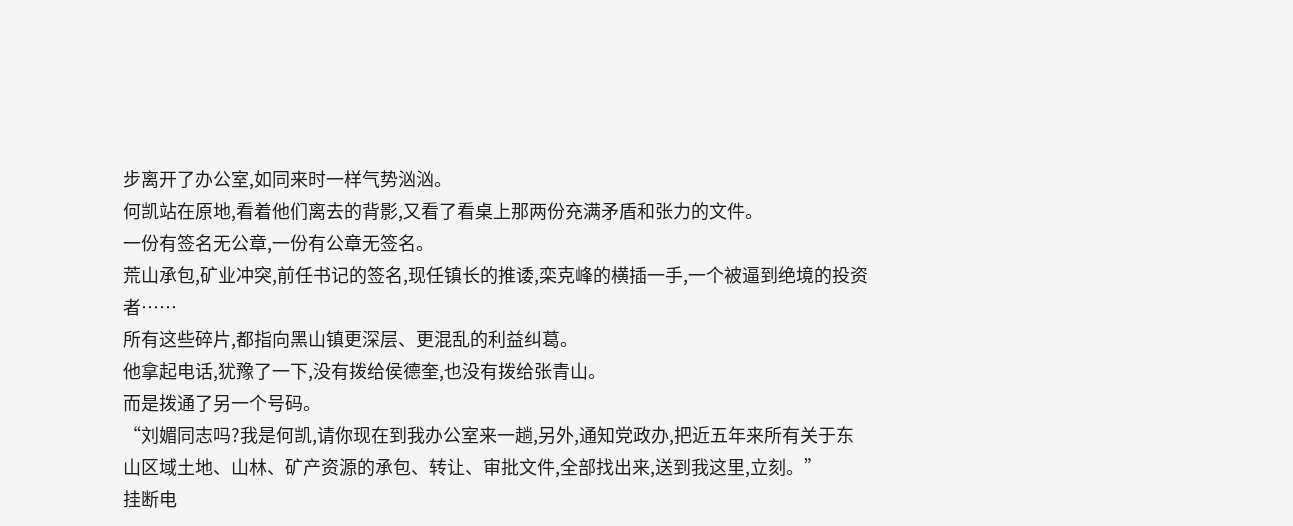步离开了办公室,如同来时一样气势汹汹。
何凯站在原地,看着他们离去的背影,又看了看桌上那两份充满矛盾和张力的文件。
一份有签名无公章,一份有公章无签名。
荒山承包,矿业冲突,前任书记的签名,现任镇长的推诿,栾克峰的横插一手,一个被逼到绝境的投资者……
所有这些碎片,都指向黑山镇更深层、更混乱的利益纠葛。
他拿起电话,犹豫了一下,没有拨给侯德奎,也没有拨给张青山。
而是拨通了另一个号码。
“刘媚同志吗?我是何凯,请你现在到我办公室来一趟,另外,通知党政办,把近五年来所有关于东山区域土地、山林、矿产资源的承包、转让、审批文件,全部找出来,送到我这里,立刻。”
挂断电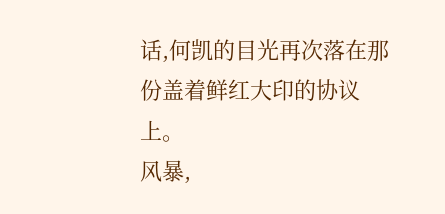话,何凯的目光再次落在那份盖着鲜红大印的协议上。
风暴,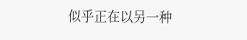似乎正在以另一种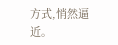方式,悄然逼近。